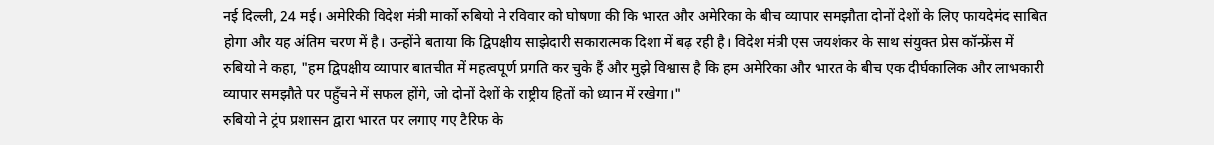नई दिल्ली, 24 मई। अमेरिकी विदेश मंत्री मार्को रुबियो ने रविवार को घोषणा की कि भारत और अमेरिका के बीच व्यापार समझौता दोनों देशों के लिए फायदेमंद साबित होगा और यह अंतिम चरण में है। उन्होंने बताया कि द्विपक्षीय साझेदारी सकारात्मक दिशा में बढ़ रही है। विदेश मंत्री एस जयशंकर के साथ संयुक्त प्रेस कॉन्फ्रेंस में रुबियो ने कहा, "हम द्विपक्षीय व्यापार बातचीत में महत्वपूर्ण प्रगति कर चुके हैं और मुझे विश्वास है कि हम अमेरिका और भारत के बीच एक दीर्घकालिक और लाभकारी व्यापार समझौते पर पहुँचने में सफल होंगे, जो दोनों देशों के राष्ट्रीय हितों को ध्यान में रखेगा।"
रुबियो ने ट्रंप प्रशासन द्वारा भारत पर लगाए गए टैरिफ के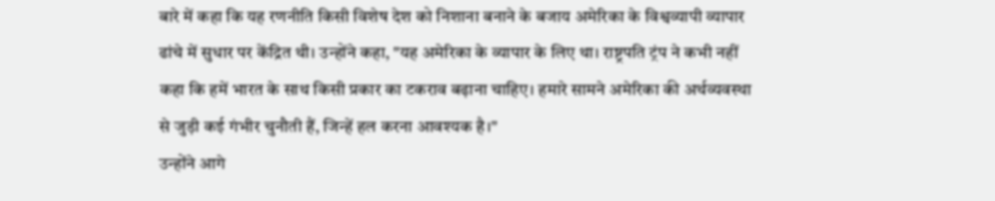बारे में कहा कि यह रणनीति किसी विशेष देश को निशाना बनाने के बजाय अमेरिका के विश्वव्यापी व्यापार ढांचे में सुधार पर केंद्रित थी। उन्होंने कहा, "यह अमेरिका के व्यापार के लिए था। राष्ट्रपति ट्रंप ने कभी नहीं कहा कि हमें भारत के साथ किसी प्रकार का टकराव बढ़ाना चाहिए। हमारे सामने अमेरिका की अर्थव्यवस्था से जुड़ी कई गंभीर चुनौती हैं, जिन्हें हल करना आवश्यक है।"
उन्होंने आगे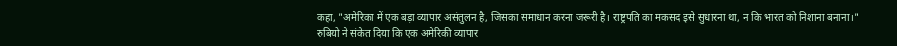कहा, "अमेरिका में एक बड़ा व्यापार असंतुलन है, जिसका समाधान करना जरूरी है। राष्ट्रपति का मकसद इसे सुधारना था, न कि भारत को निशाना बनाना।"
रुबियो ने संकेत दिया कि एक अमेरिकी व्यापार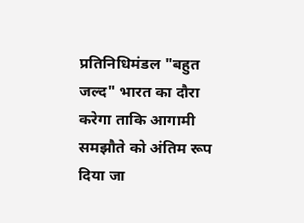प्रतिनिधिमंडल "बहुत जल्द" भारत का दौरा करेगा ताकि आगामी समझौते को अंतिम रूप दिया जा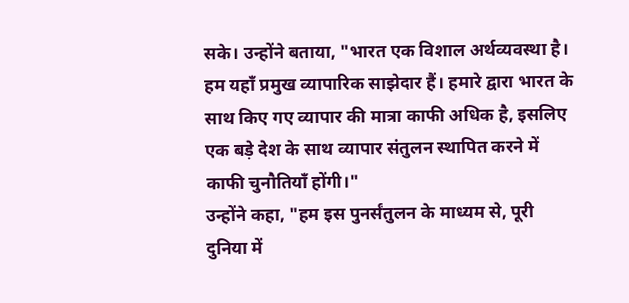सके। उन्होंने बताया, "भारत एक विशाल अर्थव्यवस्था है। हम यहाँ प्रमुख व्यापारिक साझेदार हैं। हमारे द्वारा भारत के साथ किए गए व्यापार की मात्रा काफी अधिक है, इसलिए एक बड़े देश के साथ व्यापार संतुलन स्थापित करने में काफी चुनौतियाँ होंगी।"
उन्होंने कहा, "हम इस पुनर्संतुलन के माध्यम से, पूरी दुनिया में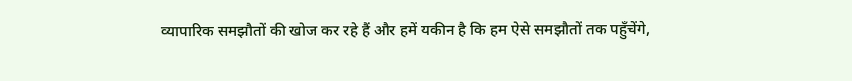व्यापारिक समझौतों की खोज कर रहे हैं और हमें यकीन है कि हम ऐसे समझौतों तक पहुँचेंगे,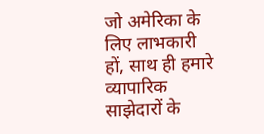जो अमेरिका के लिए लाभकारी हों, साथ ही हमारे व्यापारिक साझेदारों के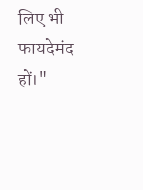लिए भी फायदेमंद हों।"